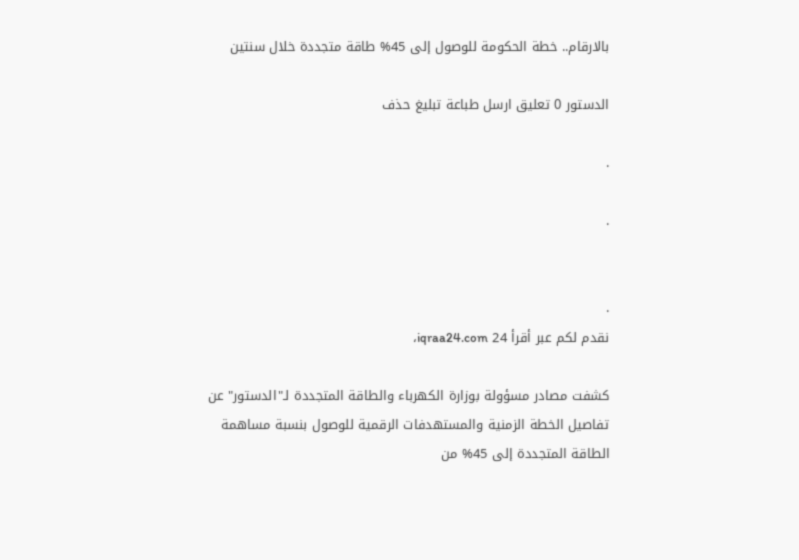بالارقام.. خطة الحكومة للوصول إلى 45% طاقة متجددة خلال سنتين

الدستور 0 تعليق ارسل طباعة تبليغ حذف

.

.


.
نقدم لكم عبر أقرأ 24 iqraa24.com،

كشفت مصادر مسؤولة بوزارة الكهرباء والطاقة المتجددة لـ"الدستور" عن تفاصيل الخطة الزمنية والمستهدفات الرقمية للوصول بنسبة مساهمة الطاقة المتجددة إلى 45% من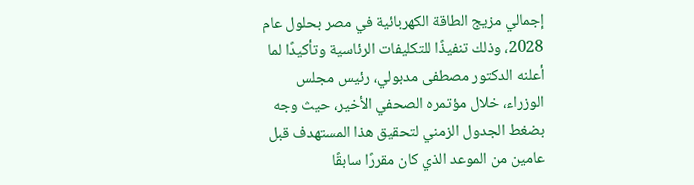إجمالي مزيج الطاقة الكهربائية في مصر بحلول عام 2028، وذلك تنفيذًا للتكليفات الرئاسية وتأكيدًا لما أعلنه الدكتور مصطفى مدبولي، رئيس مجلس الوزراء، خلال مؤتمره الصحفي الأخير، حيث وجه بضغط الجدول الزمني لتحقيق هذا المستهدف قبل عامين من الموعد الذي كان مقررًا سابقًا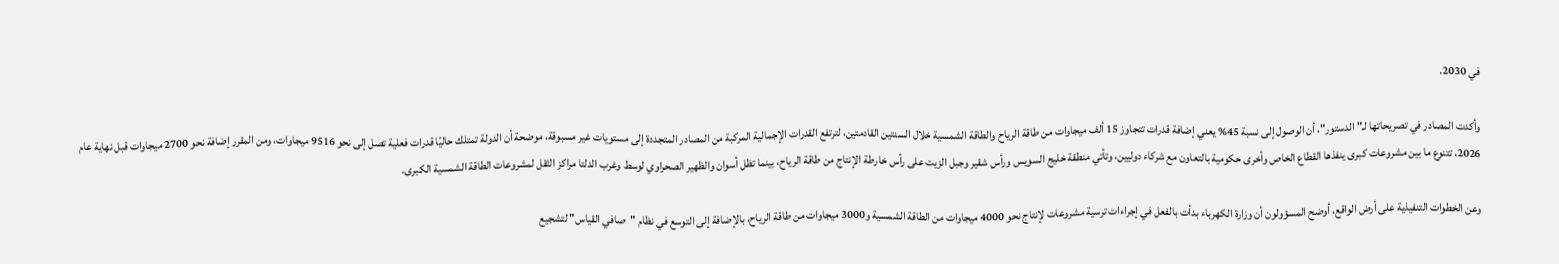في 2030.

وأكدت المصادر في تصريحاتها لـ"الدستور"، أن الوصول إلى نسبة 45% يعني إضافة قدرات تتجاوز 15 ألف ميجاوات من طاقة الرياح والطاقة الشمسية خلال السنتين القادمتين، لترتفع القدرات الإجمالية المركبة من المصادر المتجددة إلى مستويات غير مسبوقة، موضحة أن الدولة تمتلك حاليًا قدرات فعلية تصل إلى نحو 9516 ميجاوات، ومن المقرر إضافة نحو 2700 ميجاوات قبل نهاية عام 2026، تتنوع ما بين مشروعات كبرى ينفذها القطاع الخاص وأخرى حكومية بالتعاون مع شركاء دوليين، وتأتي منطقة خليج السويس ورأس شقير وجبل الزيت على رأس خارطة الإنتاج من طاقة الرياح، بينما تظل أسوان والظهير الصحراوي لوسط وغرب الدلتا مراكز الثقل لمشروعات الطاقة الشمسية الكبرى.

وعن الخطوات التنفيذية على أرض الواقع، أوضح المسؤولون أن وزارة الكهرباء بدأت بالفعل في إجراءات ترسية مشروعات لإنتاج نحو 4000 ميجاوات من الطاقة الشمسية و3000 ميجاوات من طاقة الرياح، بالإضافة إلى التوسع في نظام "صافي القياس" لتشجيع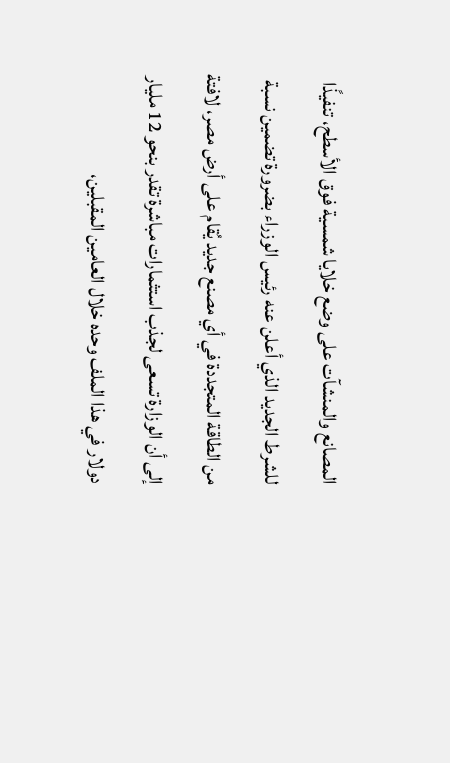المصانع والمنشآت على وضع خلايا شمسية فوق الأسطح، تنفيذًا للشرط الجديد الذي أعلن عنه رئيس الوزراء بضرورة تضمين نسبة من الطاقة المتجددة في أي مصنع جديد يُقام على أرض مصر، لافتة إلى أن الوزارة تسعى لجذب استثمارات مباشرة تقدر بنحو 12 مليار دولار في هذا الملف وحده خلال العامين المقبلين،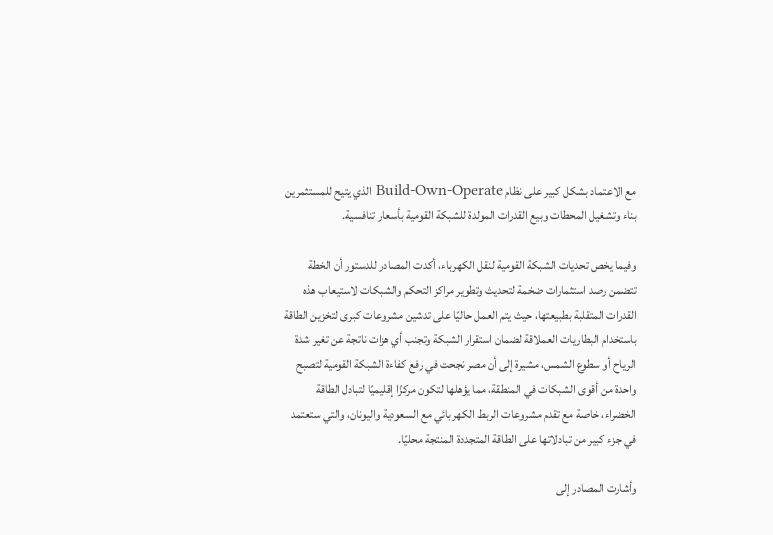مع الاعتماد بشكل كبير على نظام Build-Own-Operate الذي يتيح للمستثمرين بناء وتشغيل المحطات وبيع القدرات المولدة للشبكة القومية بأسعار تنافسية.

وفيما يخص تحديات الشبكة القومية لنقل الكهرباء، أكدت المصادر للدستور أن الخطة تتضمن رصد استثمارات ضخمة لتحديث وتطوير مراكز التحكم والشبكات لاستيعاب هذه القدرات المتقلبة بطبيعتها، حيث يتم العمل حاليًا على تدشين مشروعات كبرى لتخزين الطاقة باستخدام البطاريات العملاقة لضمان استقرار الشبكة وتجنب أي هزات ناتجة عن تغير شدة الرياح أو سطوع الشمس، مشيرة إلى أن مصر نجحت في رفع كفاءة الشبكة القومية لتصبح واحدة من أقوى الشبكات في المنطقة، مما يؤهلها لتكون مركزًا إقليميًا لتبادل الطاقة الخضراء، خاصة مع تقدم مشروعات الربط الكهربائي مع السعودية واليونان، والتي ستعتمد في جزء كبير من تبادلاتها على الطاقة المتجددة المنتجة محليًا.

وأشارت المصادر إلى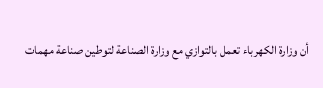أن وزارة الكهرباء تعمل بالتوازي مع وزارة الصناعة لتوطين صناعة مهمات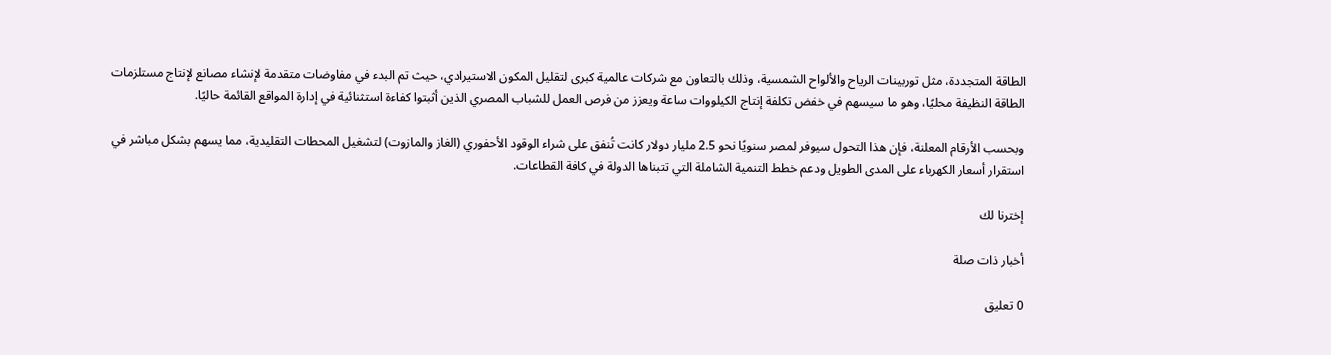الطاقة المتجددة، مثل توربينات الرياح والألواح الشمسية، وذلك بالتعاون مع شركات عالمية كبرى لتقليل المكون الاستيرادي، حيث تم البدء في مفاوضات متقدمة لإنشاء مصانع لإنتاج مستلزمات الطاقة النظيفة محليًا، وهو ما سيسهم في خفض تكلفة إنتاج الكيلووات ساعة ويعزز من فرص العمل للشباب المصري الذين أثبتوا كفاءة استثنائية في إدارة المواقع القائمة حاليًا.

وبحسب الأرقام المعلنة، فإن هذا التحول سيوفر لمصر سنويًا نحو 2.5 مليار دولار كانت تُنفق على شراء الوقود الأحفوري (الغاز والمازوت) لتشغيل المحطات التقليدية، مما يسهم بشكل مباشر في استقرار أسعار الكهرباء على المدى الطويل ودعم خطط التنمية الشاملة التي تتبناها الدولة في كافة القطاعات.

إخترنا لك

أخبار ذات صلة

0 تعليق